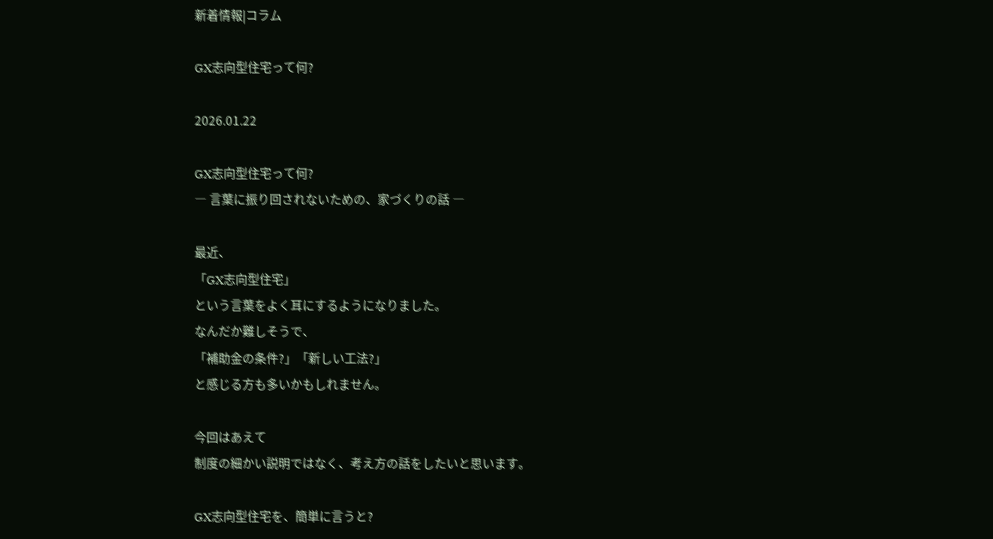新着情報|コラム

GX志向型住宅って何?

2026.01.22

GX志向型住宅って何?
― 言葉に振り回されないための、家づくりの話 ―

最近、
「GX志向型住宅」
という言葉をよく耳にするようになりました。
なんだか難しそうで、
「補助金の条件?」「新しい工法?」
と感じる方も多いかもしれません。

今回はあえて
制度の細かい説明ではなく、考え方の話をしたいと思います。

GX志向型住宅を、簡単に言うと?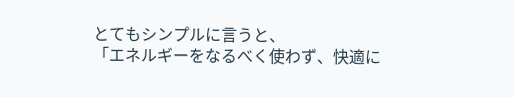とてもシンプルに言うと、
「エネルギーをなるべく使わず、快適に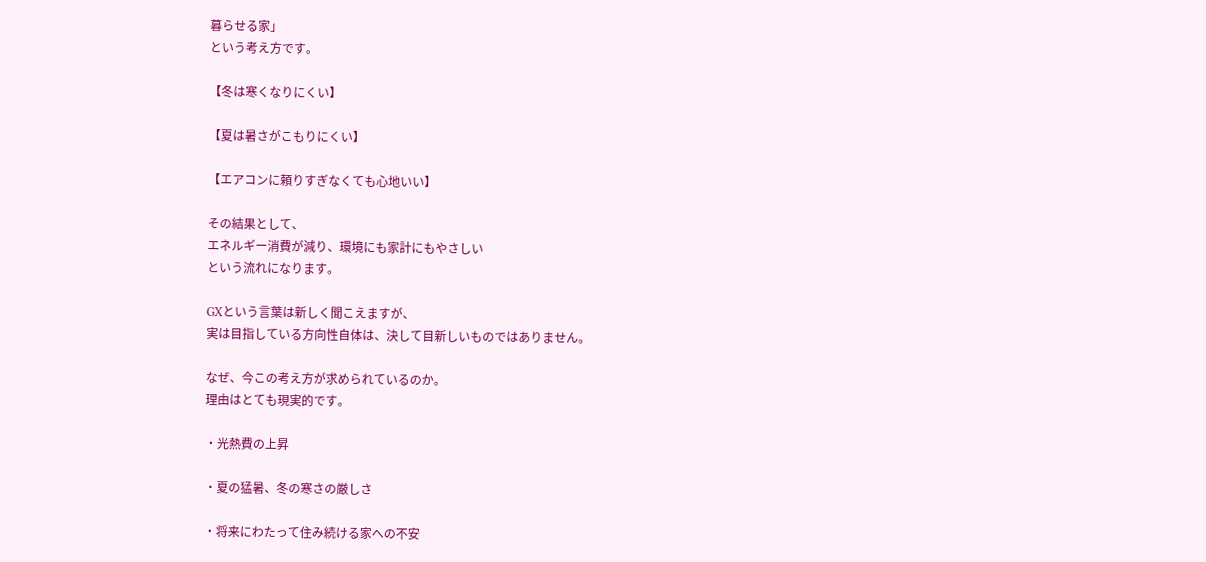暮らせる家」
という考え方です。

【冬は寒くなりにくい】

【夏は暑さがこもりにくい】

【エアコンに頼りすぎなくても心地いい】

その結果として、
エネルギー消費が減り、環境にも家計にもやさしい
という流れになります。

GXという言葉は新しく聞こえますが、
実は目指している方向性自体は、決して目新しいものではありません。

なぜ、今この考え方が求められているのか。
理由はとても現実的です。

・光熱費の上昇

・夏の猛暑、冬の寒さの厳しさ

・将来にわたって住み続ける家への不安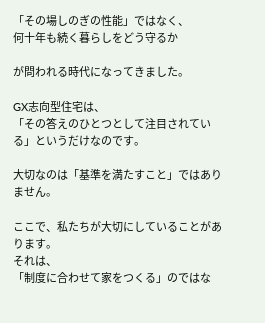「その場しのぎの性能」ではなく、
何十年も続く暮らしをどう守るか

が問われる時代になってきました。

GX志向型住宅は、
「その答えのひとつとして注目されている」というだけなのです。

大切なのは「基準を満たすこと」ではありません。

ここで、私たちが大切にしていることがあります。
それは、
「制度に合わせて家をつくる」のではな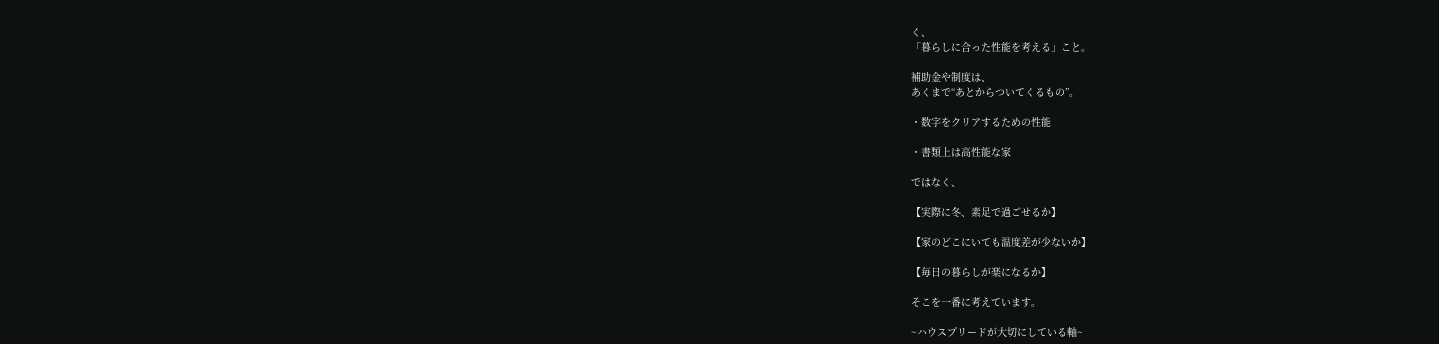く、
「暮らしに合った性能を考える」こと。

補助金や制度は、
あくまで“あとからついてくるもの”。

・数字をクリアするための性能

・書類上は高性能な家

ではなく、

【実際に冬、素足で過ごせるか】

【家のどこにいても温度差が少ないか】

【毎日の暮らしが楽になるか】

そこを一番に考えています。

~ハウスプリードが大切にしている軸~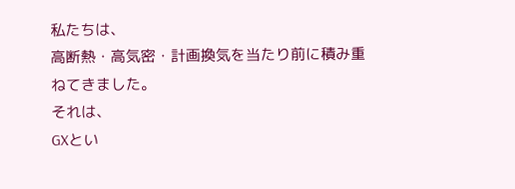私たちは、
高断熱・高気密・計画換気を当たり前に積み重ねてきました。
それは、
GXとい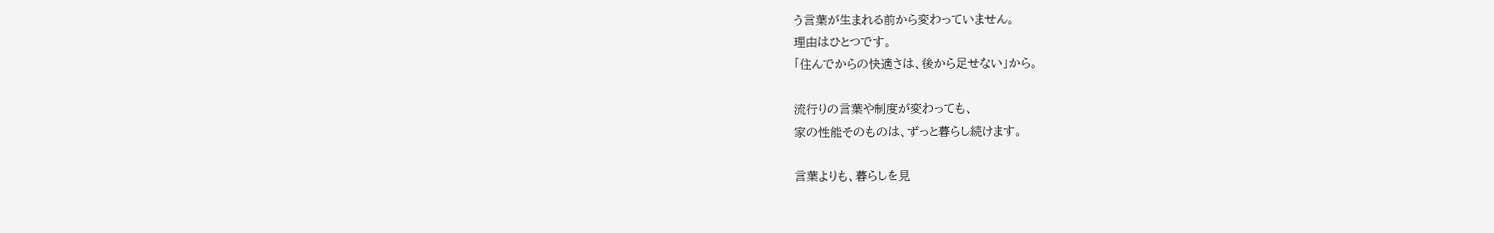う言葉が生まれる前から変わっていません。
理由はひとつです。
「住んでからの快適さは、後から足せない」から。

流行りの言葉や制度が変わっても、
家の性能そのものは、ずっと暮らし続けます。

言葉よりも、暮らしを見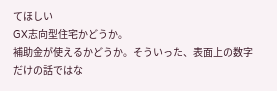てほしい
GX志向型住宅かどうか。
補助金が使えるかどうか。そういった、表面上の数字だけの話ではな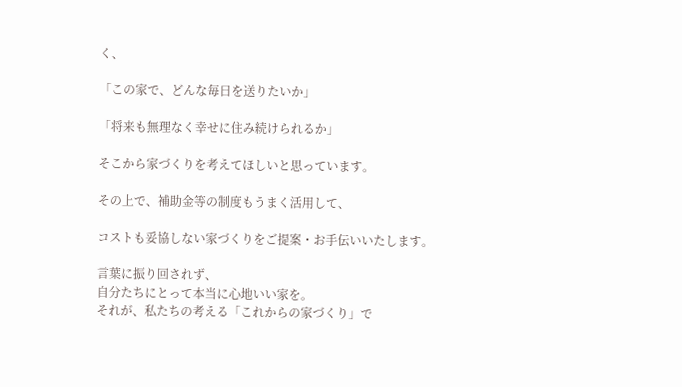く、

「この家で、どんな毎日を送りたいか」

「将来も無理なく幸せに住み続けられるか」

そこから家づくりを考えてほしいと思っています。

その上で、補助金等の制度もうまく活用して、

コストも妥協しない家づくりをご提案・お手伝いいたします。

言葉に振り回されず、
自分たちにとって本当に心地いい家を。
それが、私たちの考える「これからの家づくり」で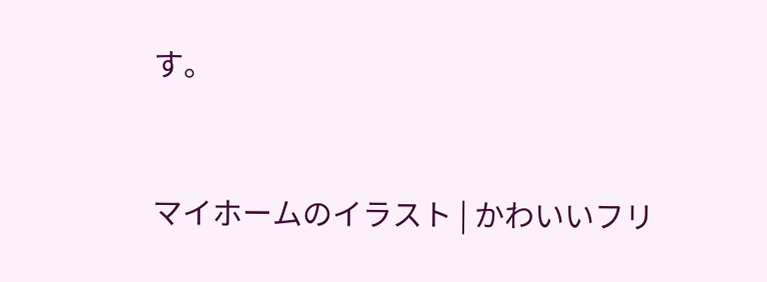す。



マイホームのイラスト | かわいいフリ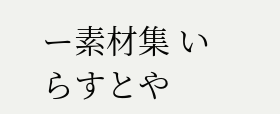ー素材集 いらすとや